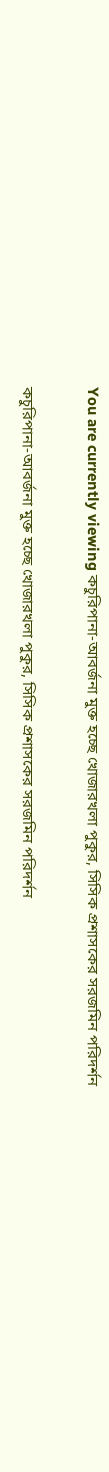You are currently viewing কচুরিপানা-আবর্জনা মুক্ত হচ্ছে খোজারখলা পুকুর, সিসিক প্রশাসকের সরজমিন পরিদর্শন

কচুরিপানা-আবর্জনা মুক্ত হচ্ছে খোজারখলা পুকুর, সিসিক প্রশাসকের সরজমিন পরিদর্শন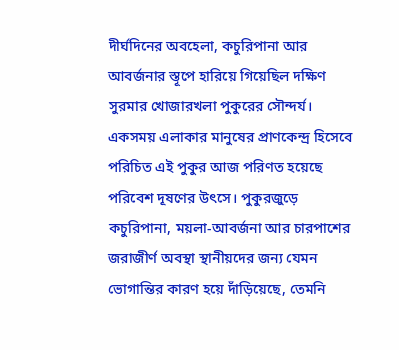দীর্ঘদিনের অবহেলা, কচুরিপানা আর আবর্জনার স্তূপে হারিয়ে গিয়েছিল দক্ষিণ সুরমার খোজারখলা পুকুরের সৌন্দর্য। একসময় এলাকার মানুষের প্রাণকেন্দ্র হিসেবে পরিচিত এই পুকুর আজ পরিণত হয়েছে পরিবেশ দূষণের উৎসে। পুকুরজুড়ে কচুরিপানা, ময়লা-আবর্জনা আর চারপাশের জরাজীর্ণ অবস্থা স্থানীয়দের জন্য যেমন ভোগান্তির কারণ হয়ে দাঁড়িয়েছে, তেমনি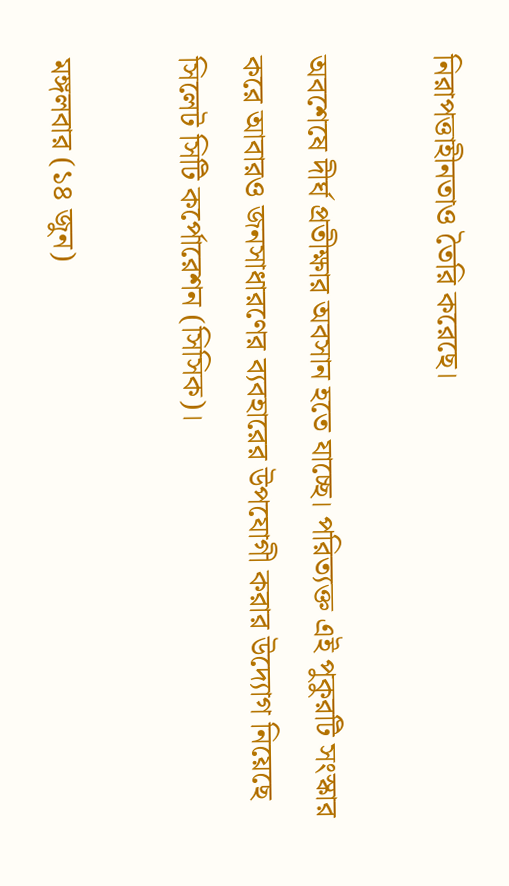নিরাপত্তাহীনতাও তৈরি করেছে।

অবশেষে দীর্ঘ প্রতীক্ষার অবসান হতে যাচ্ছে। পরিত্যক্ত এই পুকুরটি সংস্কার করে আবারও জনসাধারণের ব্যবহারের উপযোগী করার উদ্যোগ নিয়েছে সিলেট সিটি কর্পোরেশন (সিসিক)।

মঙ্গলবার (১৪ জুন)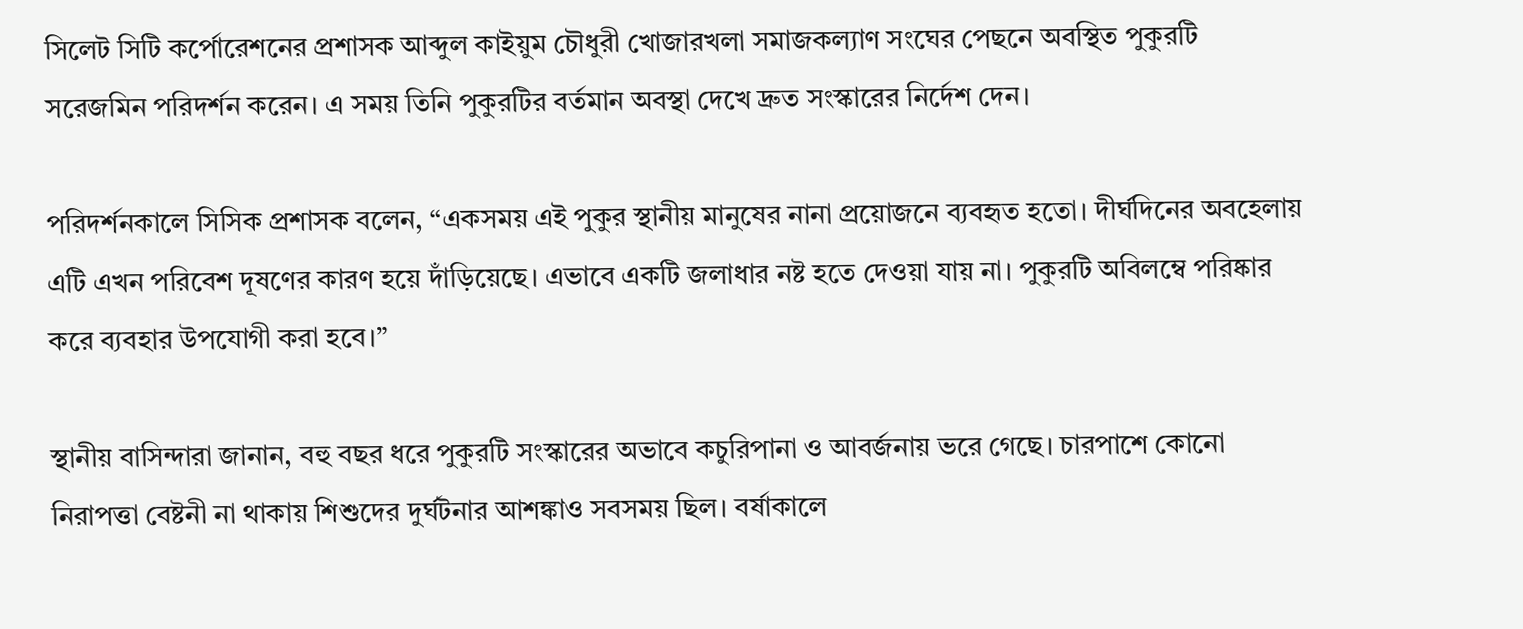সিলেট সিটি কর্পোরেশনের প্রশাসক আব্দুল কাইয়ুম চৌধুরী খোজারখলা সমাজকল্যাণ সংঘের পেছনে অবস্থিত পুকুরটি সরেজমিন পরিদর্শন করেন। এ সময় তিনি পুকুরটির বর্তমান অবস্থা দেখে দ্রুত সংস্কারের নির্দেশ দেন।

পরিদর্শনকালে সিসিক প্রশাসক বলেন, “একসময় এই পুকুর স্থানীয় মানুষের নানা প্রয়োজনে ব্যবহৃত হতো। দীর্ঘদিনের অবহেলায় এটি এখন পরিবেশ দূষণের কারণ হয়ে দাঁড়িয়েছে। এভাবে একটি জলাধার নষ্ট হতে দেওয়া যায় না। পুকুরটি অবিলম্বে পরিষ্কার করে ব্যবহার উপযোগী করা হবে।”

স্থানীয় বাসিন্দারা জানান, বহু বছর ধরে পুকুরটি সংস্কারের অভাবে কচুরিপানা ও আবর্জনায় ভরে গেছে। চারপাশে কোনো নিরাপত্তা বেষ্টনী না থাকায় শিশুদের দুর্ঘটনার আশঙ্কাও সবসময় ছিল। বর্ষাকালে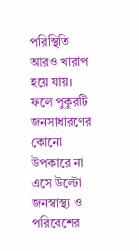পরিস্থিতি আরও খারাপ হয়ে যায়। ফলে পুকুরটি জনসাধারণের কোনো উপকারে না এসে উল্টো জনস্বাস্থ্য ও পরিবেশের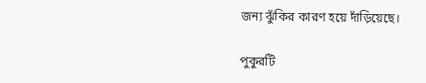জন্য ঝুঁকির কারণ হয়ে দাঁড়িয়েছে।

পুকুরটি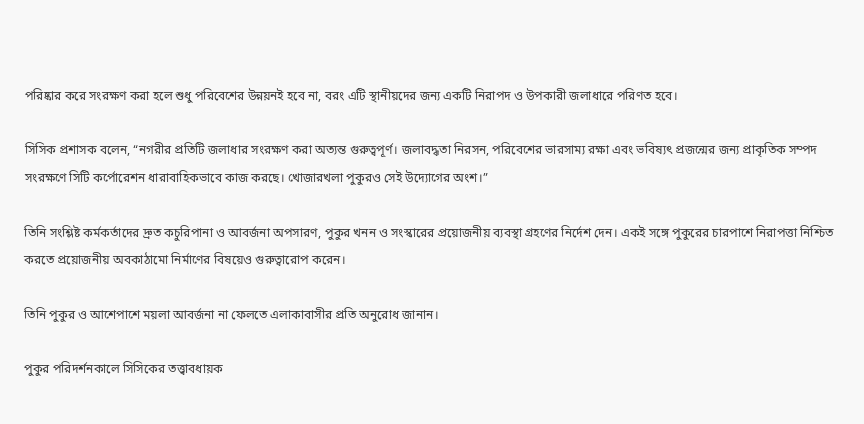পরিষ্কার করে সংরক্ষণ করা হলে শুধু পরিবেশের উন্নয়নই হবে না, বরং এটি স্থানীয়দের জন্য একটি নিরাপদ ও উপকারী জলাধারে পরিণত হবে।

সিসিক প্রশাসক বলেন, “নগরীর প্রতিটি জলাধার সংরক্ষণ করা অত্যন্ত গুরুত্বপূর্ণ। জলাবদ্ধতা নিরসন, পরিবেশের ভারসাম্য রক্ষা এবং ভবিষ্যৎ প্রজন্মের জন্য প্রাকৃতিক সম্পদ সংরক্ষণে সিটি কর্পোরেশন ধারাবাহিকভাবে কাজ করছে। খোজারখলা পুকুরও সেই উদ্যোগের অংশ।”

তিনি সংশ্লিষ্ট কর্মকর্তাদের দ্রুত কচুরিপানা ও আবর্জনা অপসারণ, পুকুর খনন ও সংস্কারের প্রয়োজনীয় ব্যবস্থা গ্রহণের নির্দেশ দেন। একই সঙ্গে পুকুরের চারপাশে নিরাপত্তা নিশ্চিত করতে প্রয়োজনীয় অবকাঠামো নির্মাণের বিষয়েও গুরুত্বারোপ করেন।

তিনি পুকুর ও আশেপাশে ময়লা আবর্জনা না ফেলতে এলাকাবাসীর প্রতি অনুরোধ জানান।

পুকুর পরিদর্শনকালে সিসিকের তত্ত্বাবধায়ক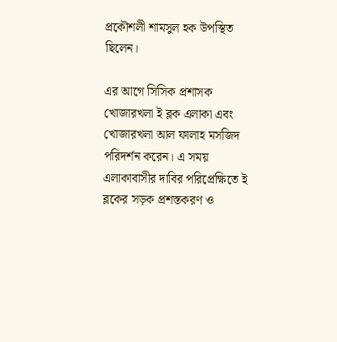প্রকৌশলী শামসুল হক উপস্থিত ছিলেন।

এর আগে সিসিক প্রশাসক খোজারখলা ই ব্লক এলাকা এবং খোজারখলা আল ফালাহ মসজিদ পরিদর্শন করেন। এ সময় এলাকাবাসীর দাবির পরিপ্রেক্ষিতে ই ব্লকের সড়ক প্রশস্তকরণ ও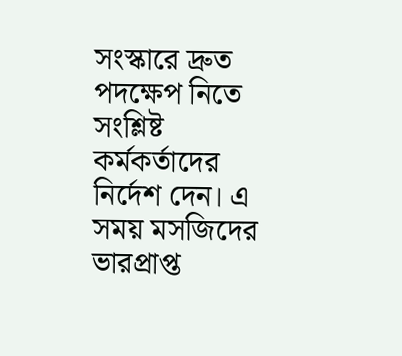সংস্কারে দ্রুত পদক্ষেপ নিতে সংশ্লিষ্ট কর্মকর্তাদের নির্দেশ দেন। এ সময় মসজিদের ভারপ্রাপ্ত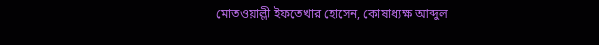মোতওয়াল্লী ইফতেখার হোসেন, কোষাধ্যক্ষ আব্দুল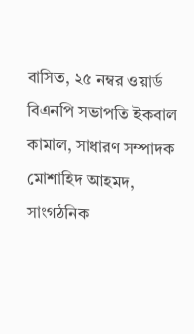বাসিত, ২৫ নম্বর ওয়ার্ড বিএনপি সভাপতি ইকবাল কামাল, সাধারণ সম্পাদক মোশাহিদ আহমদ, সাংগঠনিক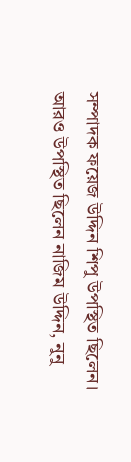সম্পাদক ফয়েজ উদ্দিন শিপু উপস্থিত ছিলেন। আরও উপস্থিত ছিলেন নাজিম উদ্দিন, নুনু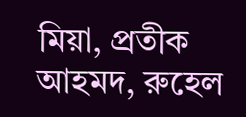মিয়া, প্রতীক আহমদ, রুহেল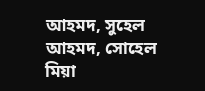আহমদ, সুহেল আহমদ, সোহেল মিয়া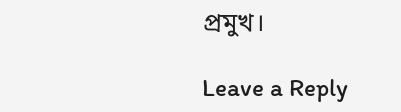প্রমুখ।

Leave a Reply